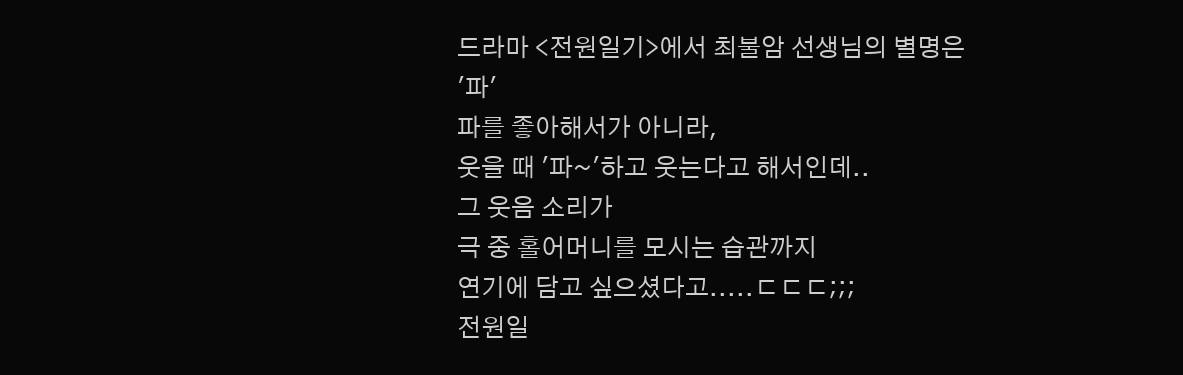드라마 <전원일기>에서 최불암 선생님의 별명은 '파'
파를 좋아해서가 아니라,
웃을 때 '파~'하고 웃는다고 해서인데..
그 웃음 소리가
극 중 홀어머니를 모시는 습관까지
연기에 담고 싶으셨다고.....ㄷㄷㄷ;;;
전원일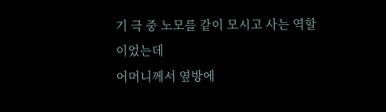기 극 중 노모를 같이 모시고 사는 역할이었는데
어머니께서 옆방에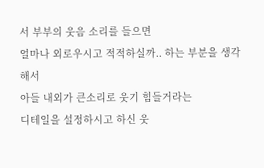서 부부의 웃음 소리를 들으면
얼마나 외로우시고 적적하실까.. 하는 부분을 생각해서
아들 내외가 큰소리로 웃기 힘들거라는
디테일을 설정하시고 하신 웃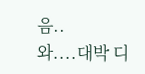음..
와....대박 디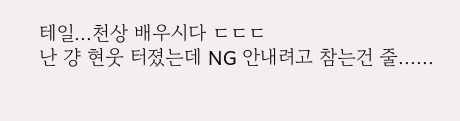테일...천상 배우시다 ㄷㄷㄷ
난 걍 현웃 터졌는데 NG 안내려고 참는건 줄......